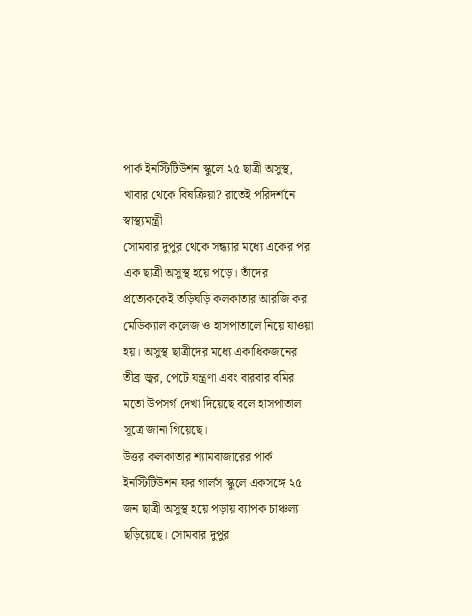পার্ক ইনস্টিটিউশন স্কুলে ২৫ ছাত্রী অসুস্থ, খাবার থেকে বিষক্রিয়া? রাতেই পরিদর্শনে স্বাস্থ্যমন্ত্রী
সোমবার দুপুর থেকে সন্ধ্যার মধ্যে একের পর এক ছাত্রী অসুস্থ হয়ে পড়ে। তাঁদের প্রত্যেককেই তড়িঘড়ি কলকাতার আরজি কর মেডিক্যাল কলেজ ও হাসপাতালে নিয়ে যাওয়া হয়। অসুস্থ ছাত্রীদের মধ্যে একাধিকজনের তীব্র জ্বর, পেটে যন্ত্রণা এবং বারবার বমির মতো উপসর্গ দেখা দিয়েছে বলে হাসপাতাল সূত্রে জানা গিয়েছে।
উত্তর কলকাতার শ্যামবাজারের পার্ক ইনস্টিটিউশন ফর গার্লস স্কুলে একসঙ্গে ২৫ জন ছাত্রী অসুস্থ হয়ে পড়ায় ব্যাপক চাঞ্চল্য ছড়িয়েছে। সোমবার দুপুর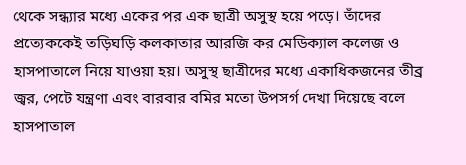থেকে সন্ধ্যার মধ্যে একের পর এক ছাত্রী অসুস্থ হয়ে পড়ে। তাঁদের প্রত্যেককেই তড়িঘড়ি কলকাতার আরজি কর মেডিক্যাল কলেজ ও হাসপাতালে নিয়ে যাওয়া হয়। অসুস্থ ছাত্রীদের মধ্যে একাধিকজনের তীব্র জ্বর, পেটে যন্ত্রণা এবং বারবার বমির মতো উপসর্গ দেখা দিয়েছে বলে হাসপাতাল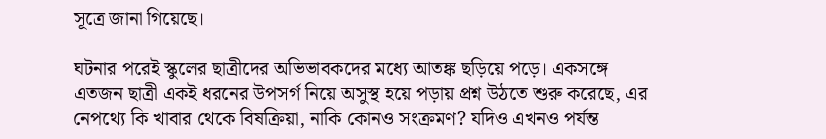সূত্রে জানা গিয়েছে।

ঘটনার পরেই স্কুলের ছাত্রীদের অভিভাবকদের মধ্যে আতঙ্ক ছড়িয়ে পড়ে। একসঙ্গে এতজন ছাত্রী একই ধরনের উপসর্গ নিয়ে অসুস্থ হয়ে পড়ায় প্রশ্ন উঠতে শুরু করেছে, এর নেপথ্যে কি খাবার থেকে বিষক্রিয়া, নাকি কোনও সংক্রমণ? যদিও এখনও পর্যন্ত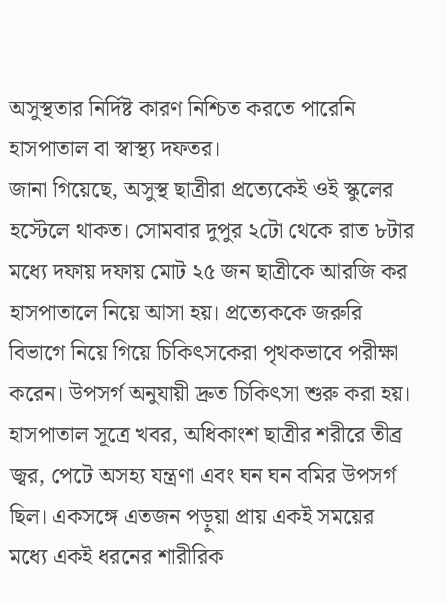অসুস্থতার নির্দিষ্ট কারণ নিশ্চিত করতে পারেনি হাসপাতাল বা স্বাস্থ্য দফতর।
জানা গিয়েছে, অসুস্থ ছাত্রীরা প্রত্যেকেই ওই স্কুলের হস্টেলে থাকত। সোমবার দুপুর ২টো থেকে রাত ৮টার মধ্যে দফায় দফায় মোট ২৫ জন ছাত্রীকে আরজি কর হাসপাতালে নিয়ে আসা হয়। প্রত্যেককে জরুরি বিভাগে নিয়ে গিয়ে চিকিৎসকেরা পৃথকভাবে পরীক্ষা করেন। উপসর্গ অনুযায়ী দ্রুত চিকিৎসা শুরু করা হয়।
হাসপাতাল সূত্রে খবর, অধিকাংশ ছাত্রীর শরীরে তীব্র জ্বর, পেটে অসহ্য যন্ত্রণা এবং ঘন ঘন বমির উপসর্গ ছিল। একসঙ্গে এতজন পড়ুয়া প্রায় একই সময়ের মধ্যে একই ধরনের শারীরিক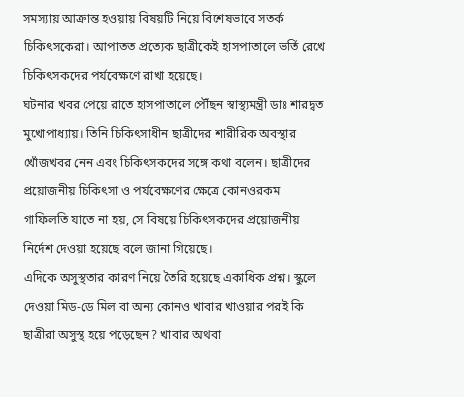সমস্যায় আক্রান্ত হওয়ায় বিষয়টি নিয়ে বিশেষভাবে সতর্ক চিকিৎসকেরা। আপাতত প্রত্যেক ছাত্রীকেই হাসপাতালে ভর্তি রেখে চিকিৎসকদের পর্যবেক্ষণে রাখা হয়েছে।
ঘটনার খবর পেয়ে রাতে হাসপাতালে পৌঁছন স্বাস্থ্যমন্ত্রী ডাঃ শারদ্বত মুখোপাধ্যায়। তিনি চিকিৎসাধীন ছাত্রীদের শারীরিক অবস্থার খোঁজখবর নেন এবং চিকিৎসকদের সঙ্গে কথা বলেন। ছাত্রীদের প্রয়োজনীয় চিকিৎসা ও পর্যবেক্ষণের ক্ষেত্রে কোনওরকম গাফিলতি যাতে না হয়, সে বিষয়ে চিকিৎসকদের প্রয়োজনীয় নির্দেশ দেওয়া হয়েছে বলে জানা গিয়েছে।
এদিকে অসুস্থতার কারণ নিয়ে তৈরি হয়েছে একাধিক প্রশ্ন। স্কুলে দেওয়া মিড-ডে মিল বা অন্য কোনও খাবার খাওয়ার পরই কি ছাত্রীরা অসুস্থ হয়ে পড়েছেন? খাবার অথবা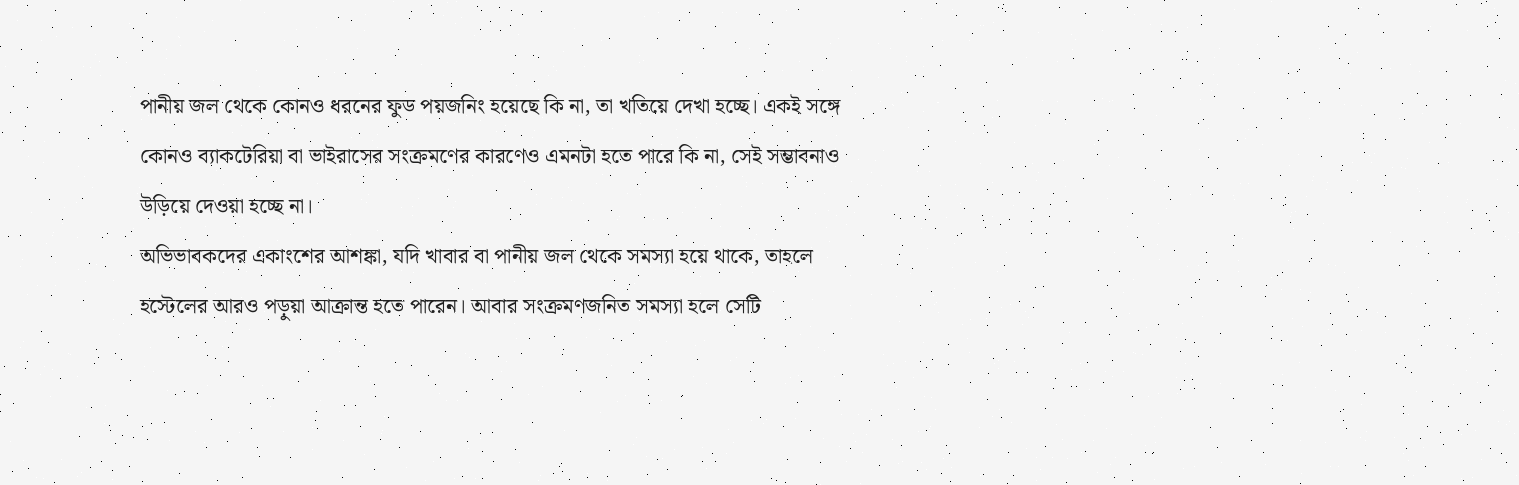পানীয় জল থেকে কোনও ধরনের ফুড পয়জনিং হয়েছে কি না, তা খতিয়ে দেখা হচ্ছে। একই সঙ্গে কোনও ব্যাকটেরিয়া বা ভাইরাসের সংক্রমণের কারণেও এমনটা হতে পারে কি না, সেই সম্ভাবনাও উড়িয়ে দেওয়া হচ্ছে না।
অভিভাবকদের একাংশের আশঙ্কা, যদি খাবার বা পানীয় জল থেকে সমস্যা হয়ে থাকে, তাহলে হস্টেলের আরও পড়ুয়া আক্রান্ত হতে পারেন। আবার সংক্রমণজনিত সমস্যা হলে সেটি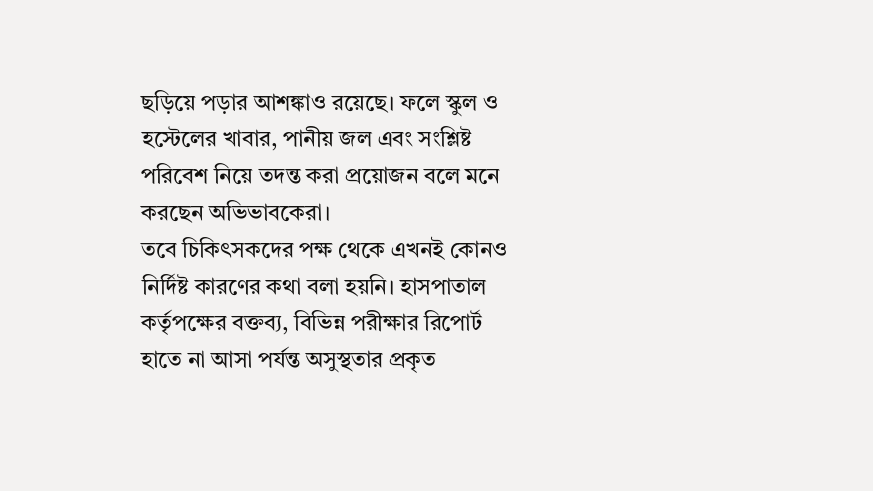ছড়িয়ে পড়ার আশঙ্কাও রয়েছে। ফলে স্কুল ও হস্টেলের খাবার, পানীয় জল এবং সংশ্লিষ্ট পরিবেশ নিয়ে তদন্ত করা প্রয়োজন বলে মনে করছেন অভিভাবকেরা।
তবে চিকিৎসকদের পক্ষ থেকে এখনই কোনও নির্দিষ্ট কারণের কথা বলা হয়নি। হাসপাতাল কর্তৃপক্ষের বক্তব্য, বিভিন্ন পরীক্ষার রিপোর্ট হাতে না আসা পর্যন্ত অসুস্থতার প্রকৃত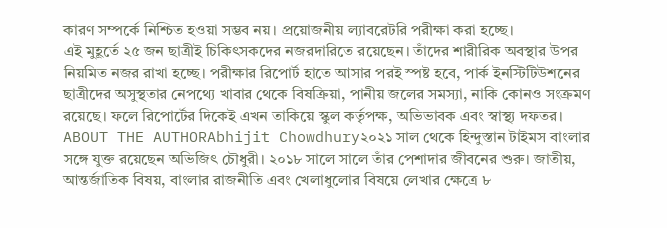কারণ সম্পর্কে নিশ্চিত হওয়া সম্ভব নয়। প্রয়োজনীয় ল্যাবরেটরি পরীক্ষা করা হচ্ছে।
এই মুহূর্তে ২৫ জন ছাত্রীই চিকিৎসকদের নজরদারিতে রয়েছেন। তাঁদের শারীরিক অবস্থার উপর নিয়মিত নজর রাখা হচ্ছে। পরীক্ষার রিপোর্ট হাতে আসার পরই স্পষ্ট হবে, পার্ক ইনস্টিটিউশনের ছাত্রীদের অসুস্থতার নেপথ্যে খাবার থেকে বিষক্রিয়া, পানীয় জলের সমস্যা, নাকি কোনও সংক্রমণ রয়েছে। ফলে রিপোর্টের দিকেই এখন তাকিয়ে স্কুল কর্তৃপক্ষ, অভিভাবক এবং স্বাস্থ্য দফতর।
ABOUT THE AUTHORAbhijit Chowdhury২০২১ সাল থেকে হিন্দুস্তান টাইমস বাংলার সঙ্গে যুক্ত রয়েছেন অভিজিৎ চৌধুরী। ২০১৮ সালে সালে তাঁর পেশাদার জীবনের শুরু। জাতীয়, আন্তর্জাতিক বিষয়, বাংলার রাজনীতি এবং খেলাধুলোর বিষয়ে লেখার ক্ষেত্রে ৮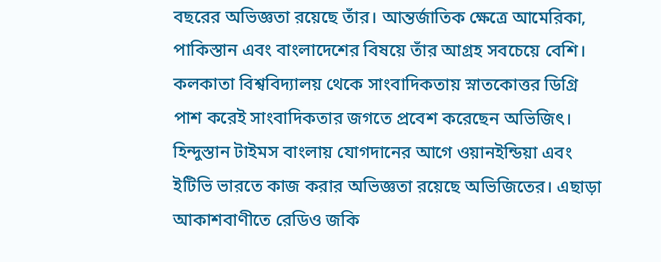বছরের অভিজ্ঞতা রয়েছে তাঁর। আন্তর্জাতিক ক্ষেত্রে আমেরিকা, পাকিস্তান এবং বাংলাদেশের বিষয়ে তাঁর আগ্রহ সবচেয়ে বেশি। কলকাতা বিশ্ববিদ্যালয় থেকে সাংবাদিকতায় স্নাতকোত্তর ডিগ্রি পাশ করেই সাংবাদিকতার জগতে প্রবেশ করেছেন অভিজিৎ। হিন্দুস্তান টাইমস বাংলায় যোগদানের আগে ওয়ানইন্ডিয়া এবং ইটিভি ভারতে কাজ করার অভিজ্ঞতা রয়েছে অভিজিতের। এছাড়া আকাশবাণীতে রেডিও জকি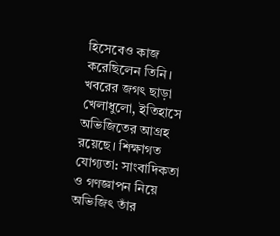হিসেবেও কাজ করেছিলেন তিনি। খবরের জগৎ ছাড়া খেলাধুলো, ইতিহাসে অভিজিতের আগ্রহ রয়েছে। শিক্ষাগত যোগ্যতা: সাংবাদিকতা ও গণজ্ঞাপন নিয়ে অভিজিৎ তাঁর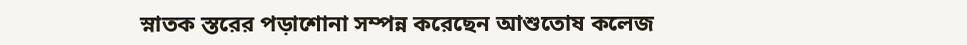স্নাতক স্তরের পড়াশোনা সম্পন্ন করেছেন আশুতোষ কলেজ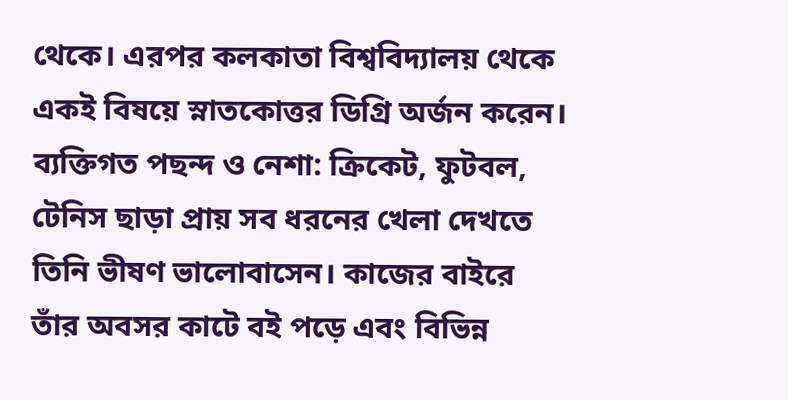থেকে। এরপর কলকাতা বিশ্ববিদ্যালয় থেকে একই বিষয়ে স্নাতকোত্তর ডিগ্রি অর্জন করেন। ব্যক্তিগত পছন্দ ও নেশা: ক্রিকেট, ফুটবল, টেনিস ছাড়া প্রায় সব ধরনের খেলা দেখতে তিনি ভীষণ ভালোবাসেন। কাজের বাইরে তাঁর অবসর কাটে বই পড়ে এবং বিভিন্ন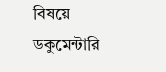বিষয়ে ডকুমেন্টারি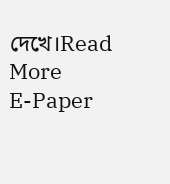দেখে।Read More
E-Paper